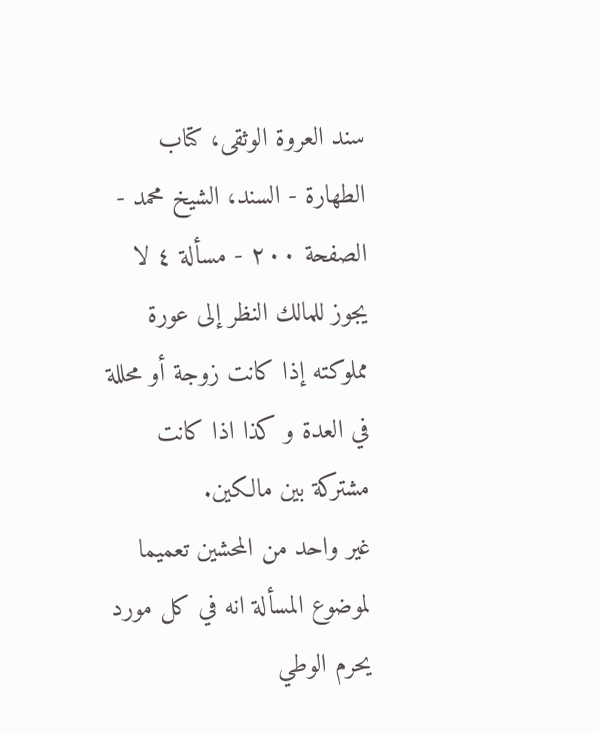سند العروة الوثقى، كتاب الطهارة - السند، الشيخ محمد - الصفحة ٢٠٠ - مسألة ٤ لا يجوز للمالك النظر إلى عورة مملوكته إذا كانت زوجة أو محللة
في العدة و كذا اذا كانت مشتركة بين مالكين.
غير واحد من المحشين تعميما لموضوع المسألة انه في كل مورد يحرم الوطي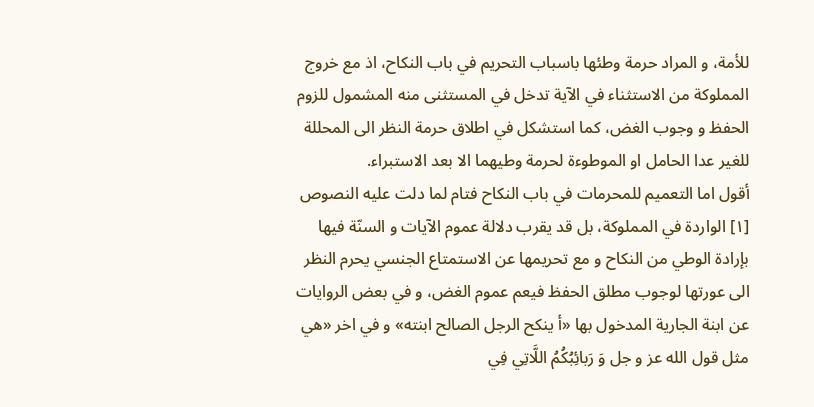للأمة، و المراد حرمة وطئها باسباب التحريم في باب النكاح، اذ مع خروج المملوكة من الاستثناء في الآية تدخل في المستثنى منه المشمول للزوم الحفظ و وجوب الغض، كما استشكل في اطلاق حرمة النظر الى المحللة للغير عدا الحامل او الموطوءة لحرمة وطيهما الا بعد الاستبراء.
أقول اما التعميم للمحرمات في باب النكاح فتام لما دلت عليه النصوص [١] الواردة في المملوكة، بل قد يقرب دلالة عموم الآيات و السنّة فيها بإرادة الوطي من النكاح و مع تحريمها عن الاستمتاع الجنسي يحرم النظر الى عورتها لوجوب مطلق الحفظ فيعم عموم الغض، و في بعض الروايات عن ابنة الجارية المدخول بها «أ ينكح الرجل الصالح ابنته» و في اخر «هي مثل قول الله عز و جل وَ رَبائِبُكُمُ اللَّاتِي فِي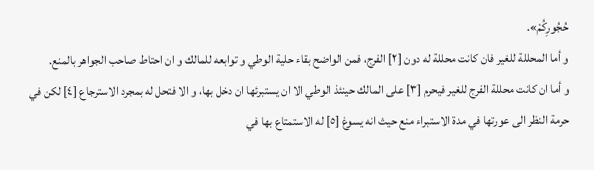حُجُورِكُمْ».
و أما المحللة للغير فان كانت محللة له دون [٢] الفرج، فمن الواضح بقاء حلية الوطي و توابعه للمالك و ان احتاط صاحب الجواهر بالمنع.
و أما ان كانت محللة الفرج للغير فيحرم [٣] على المالك حينئذ الوطي الا ان يستبرئها ان دخل بها، و الا فتحل له بمجرد الاسترجاع [٤] لكن في حرمة النظر الى عورتها في مدة الاستبراء منع حيث انه يسوغ [٥] له الاستمتاع بها في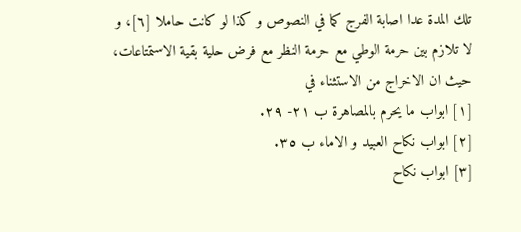تلك المدة عدا اصابة الفرج كما في النصوص و كذا لو كانت حاملا [٦]، و لا تلازم بين حرمة الوطي مع حرمة النظر مع فرض حلية بقية الاستمتاعات، حيث ان الاخراج من الاستثناء في
[١] ابواب ما يحرم بالمصاهرة ب ٢١- ٢٩.
[٢] ابواب نكاح العبيد و الاماء ب ٣٥.
[٣] ابواب نكاح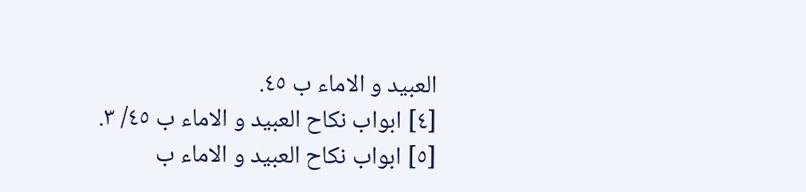العبيد و الاماء ب ٤٥.
[٤] ابواب نكاح العبيد و الاماء ب ٤٥/ ٣.
[٥] ابواب نكاح العبيد و الاماء ب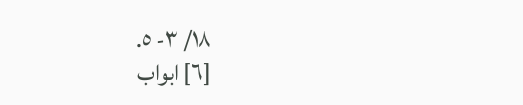١٨/ ٣- ٥.
[٦] ابواب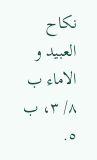نكاح العبيد و الاماء ب ٨/ ٣، ب ٥.